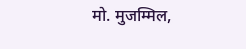मो. मुजम्मिल,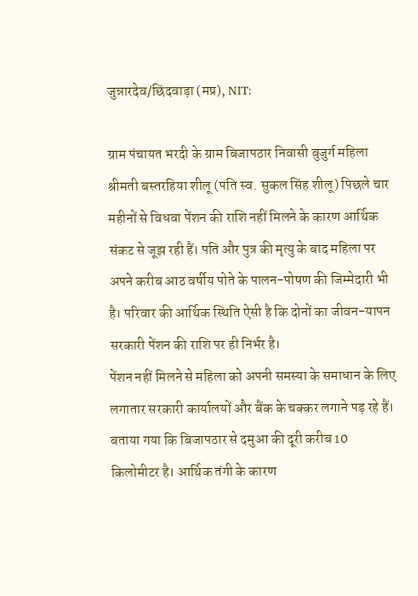जुन्नारदेव/छिंदवाड़ा (मप्र), NIT:

ग्राम पंचायत भरदी के ग्राम बिजापठार निवासी बुजुर्ग महिला श्रीमती बस्तरहिया शीलू (पति स्व. सुकल सिंह शीलू) पिछले चार महीनों से विधवा पेंशन की राशि नहीं मिलने के कारण आर्थिक संकट से जूझ रही हैं। पति और पुत्र की मृत्यु के बाद महिला पर अपने करीब आठ वर्षीय पोते के पालन-पोषण की जिम्मेदारी भी है। परिवार की आर्थिक स्थिति ऐसी है कि दोनों का जीवन-यापन सरकारी पेंशन की राशि पर ही निर्भर है।
पेंशन नहीं मिलने से महिला को अपनी समस्या के समाधान के लिए लगातार सरकारी कार्यालयों और बैंक के चक्कर लगाने पड़ रहे हैं। बताया गया कि बिजापठार से दमुआ की दूरी करीब 10 किलोमीटर है। आर्थिक तंगी के कारण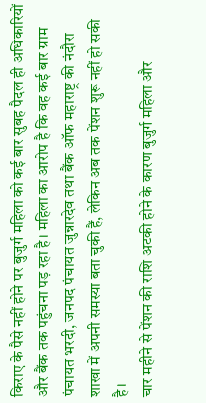किराए के पैसे नहीं होने पर बुजुर्ग महिला को कई बार सुबह पैदल ही अधिकारियों और बैंक तक पहुंचना पड़ रहा है। महिला का आरोप है कि वह कई बार ग्राम पंचायत भरदी, जनपद पंचायत जुन्नारदेव तथा बैंक ऑफ महाराष्ट्र की नंदौरा शाखा में अपनी समस्या बता चुकी हैं, लेकिन अब तक पेंशन शुरू नहीं हो सकी है।
चार महीने से पेंशन की राशि अटकी होने के कारण बुजुर्ग महिला और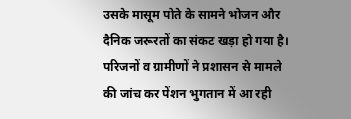उसके मासूम पोते के सामने भोजन और दैनिक जरूरतों का संकट खड़ा हो गया है। परिजनों व ग्रामीणों ने प्रशासन से मामले की जांच कर पेंशन भुगतान में आ रही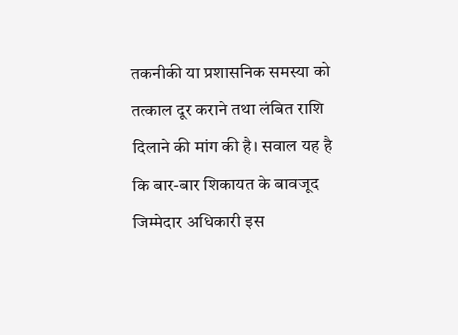तकनीकी या प्रशासनिक समस्या को तत्काल दूर कराने तथा लंबित राशि दिलाने की मांग की है। सवाल यह है कि बार-बार शिकायत के बावजूद जिम्मेदार अधिकारी इस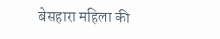बेसहारा महिला की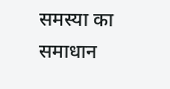समस्या का समाधान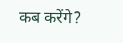कब करेंगे?